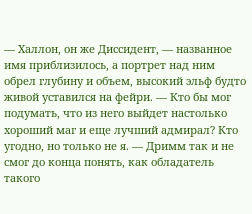— Халлон, он же Диссидент, — названное имя приблизилось, а портрет над ним обрел глубину и объем, высокий эльф будто живой уставился на фейри. — Кто бы мог подумать, что из него выйдет настолько хороший маг и еще лучший адмирал? Кто угодно, но только не я. — Дримм так и не смог до конца понять, как обладатель такого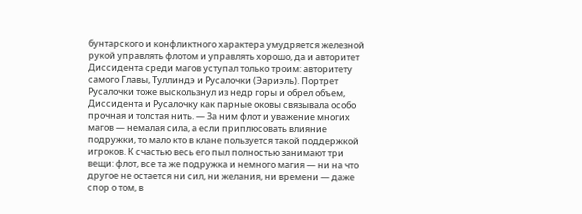бунтарского и конфликтного характера умудряется железной рукой управлять флотом и управлять хорошо, да и авторитет Диссидента среди магов уступал только троим: авторитету самого Главы, Туллиндэ и Русалочки (Эариэль). Портрет Русалочки тоже выскользнул из недр горы и обрел объем, Диссидента и Русалочку как парные оковы связывала особо прочная и толстая нить. — За ним флот и уважение многих магов — немалая сила, а если приплюсовать влияние подружки, то мало кто в клане пользуется такой поддержкой игроков. К счастью весь его пыл полностью занимают три вещи: флот, все та же подружка и немного магия — ни на что другое не остается ни сил, ни желания, ни времени — даже спор о том, в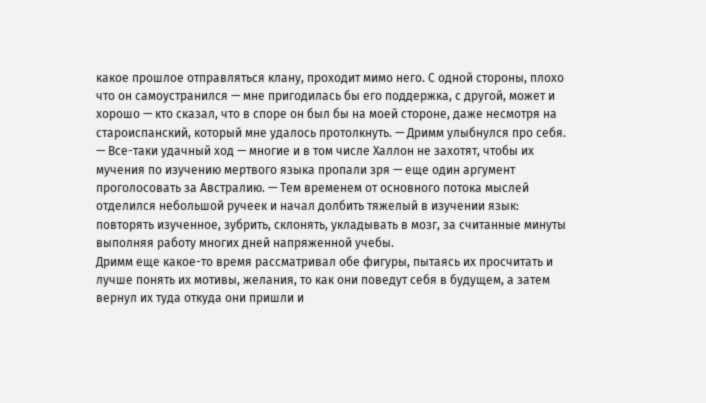какое прошлое отправляться клану, проходит мимо него. С одной стороны, плохо что он самоустранился — мне пригодилась бы его поддержка, с другой, может и хорошо — кто сказал, что в споре он был бы на моей стороне, даже несмотря на староиспанский, который мне удалось протолкнуть. — Дримм улыбнулся про себя. — Все-таки удачный ход — многие и в том числе Халлон не захотят, чтобы их мучения по изучению мертвого языка пропали зря — еще один аргумент проголосовать за Австралию. — Тем временем от основного потока мыслей отделился небольшой ручеек и начал долбить тяжелый в изучении язык: повторять изученное, зубрить, склонять, укладывать в мозг, за считанные минуты выполняя работу многих дней напряженной учебы.
Дримм еще какое-то время рассматривал обе фигуры, пытаясь их просчитать и лучше понять их мотивы, желания, то как они поведут себя в будущем, а затем вернул их туда откуда они пришли и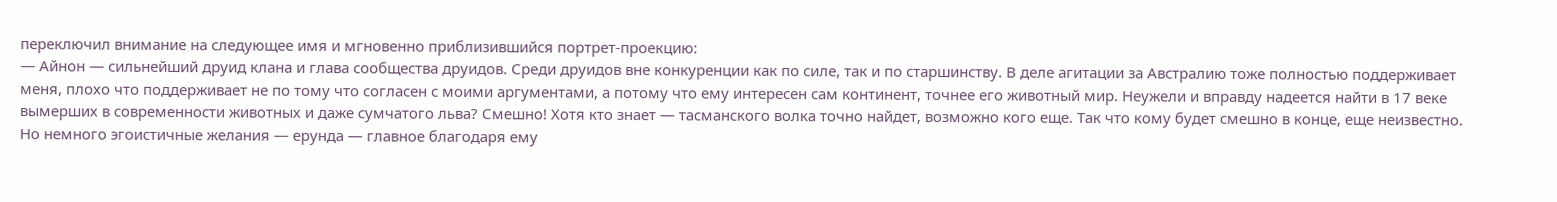переключил внимание на следующее имя и мгновенно приблизившийся портрет-проекцию:
— Айнон — сильнейший друид клана и глава сообщества друидов. Среди друидов вне конкуренции как по силе, так и по старшинству. В деле агитации за Австралию тоже полностью поддерживает меня, плохо что поддерживает не по тому что согласен с моими аргументами, а потому что ему интересен сам континент, точнее его животный мир. Неужели и вправду надеется найти в 17 веке вымерших в современности животных и даже сумчатого льва? Смешно! Хотя кто знает — тасманского волка точно найдет, возможно кого еще. Так что кому будет смешно в конце, еще неизвестно. Но немного эгоистичные желания — ерунда — главное благодаря ему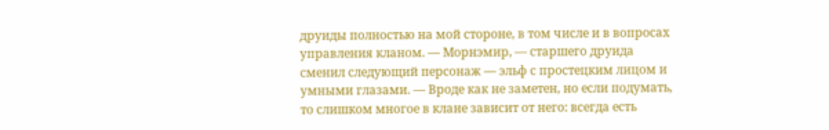друиды полностью на мой стороне, в том числе и в вопросах управления кланом. — Морнэмир, — старшего друида сменил следующий персонаж — эльф с простецким лицом и умными глазами. — Вроде как не заметен, но если подумать, то слишком многое в клане зависит от него: всегда есть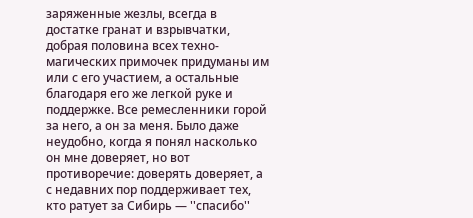заряженные жезлы, всегда в достатке гранат и взрывчатки, добрая половина всех техно-магических примочек придуманы им или с его участием, а остальные благодаря его же легкой руке и поддержке. Все ремесленники горой за него, а он за меня. Было даже неудобно, когда я понял насколько он мне доверяет, но вот противоречие: доверять доверяет, а с недавних пор поддерживает тех, кто ратует за Сибирь — ''спасибо''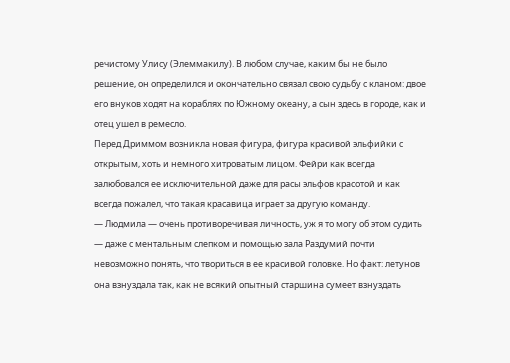речистому Улису (Элеммакилу). В любом случае, каким бы не было решение, он определился и окончательно связал свою судьбу с кланом: двое его внуков ходят на кораблях по Южному океану, а сын здесь в городе, как и отец ушел в ремесло.
Перед Дриммом возникла новая фигура, фигура красивой эльфийки с открытым, хоть и немного хитроватым лицом. Фейри как всегда залюбовался ее исключительной даже для расы эльфов красотой и как всегда пожалел, что такая красавица играет за другую команду.
— Людмила — очень противоречивая личность, уж я то могу об этом судить — даже с ментальным слепком и помощью зала Раздумий почти невозможно понять, что твориться в ее красивой головке. Но факт: летунов она взнуздала так, как не всякий опытный старшина сумеет взнуздать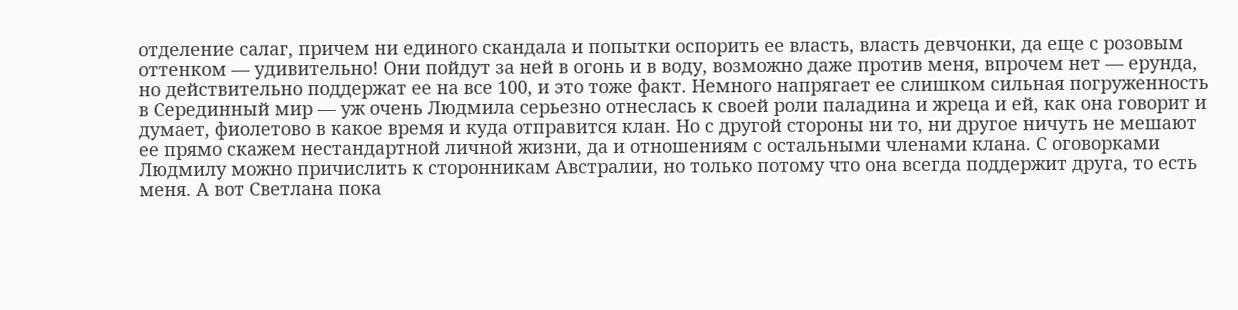отделение салаг, причем ни единого скандала и попытки оспорить ее власть, власть девчонки, да еще с розовым оттенком — удивительно! Они пойдут за ней в огонь и в воду, возможно даже против меня, впрочем нет — ерунда, но действительно поддержат ее на все 100, и это тоже факт. Немного напрягает ее слишком сильная погруженность в Серединный мир — уж очень Людмила серьезно отнеслась к своей роли паладина и жреца и ей, как она говорит и думает, фиолетово в какое время и куда отправится клан. Но с другой стороны ни то, ни другое ничуть не мешают ее прямо скажем нестандартной личной жизни, да и отношениям с остальными членами клана. С оговорками Людмилу можно причислить к сторонникам Австралии, но только потому что она всегда поддержит друга, то есть меня. А вот Светлана пока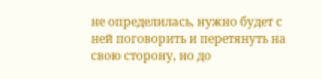не определилась, нужно будет с ней поговорить и перетянуть на свою сторону, но до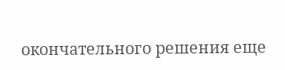окончательного решения еще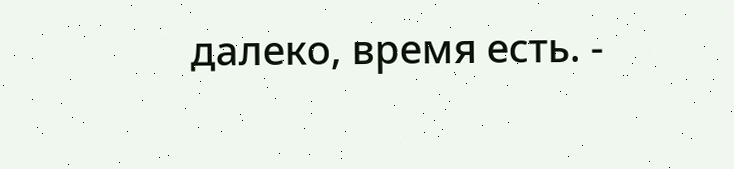далеко, время есть. -